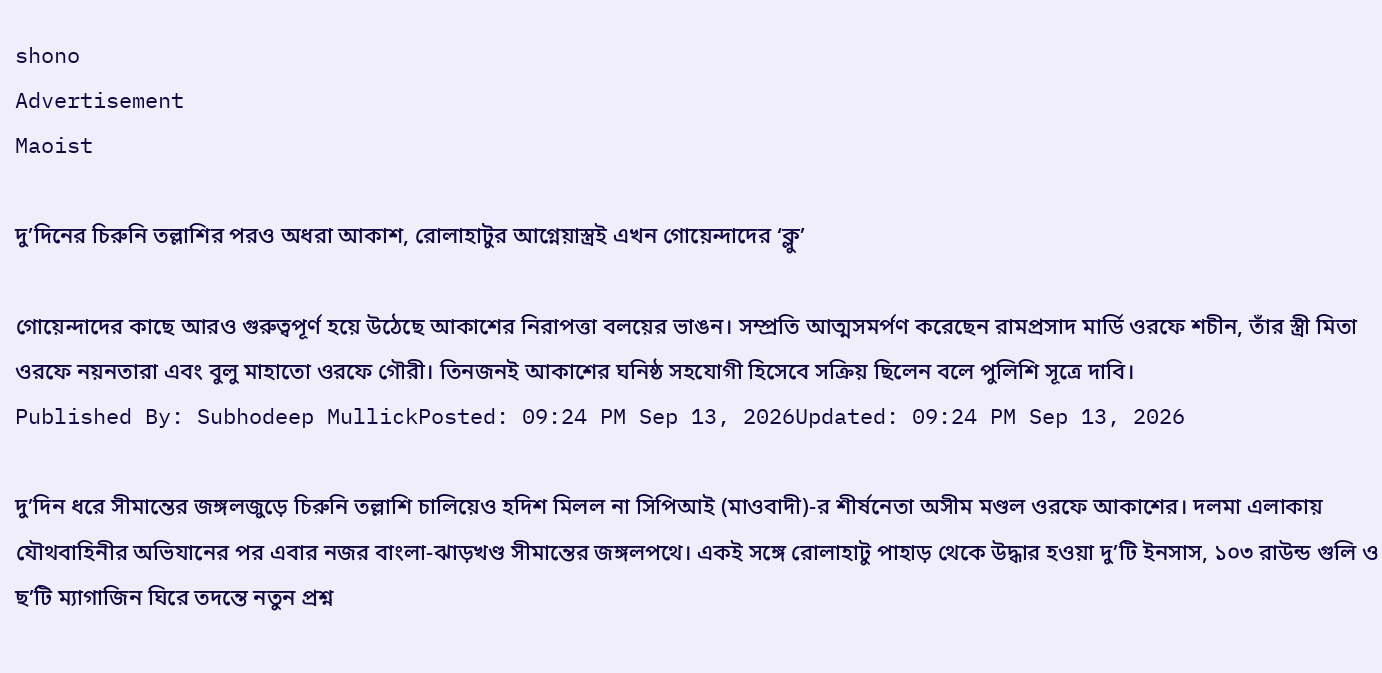shono
Advertisement
Maoist

দু’দিনের চিরুনি তল্লাশির পরও অধরা আকাশ, রোলাহাটুর আগ্নেয়াস্ত্রই এখন গোয়েন্দাদের ‘ক্লু’

গোয়েন্দাদের কাছে আরও গুরুত্বপূর্ণ হয়ে উঠেছে আকাশের নিরাপত্তা বলয়ের ভাঙন। সম্প্রতি আত্মসমর্পণ করেছেন রামপ্রসাদ মার্ডি ওরফে শচীন, তাঁর স্ত্রী মিতা ওরফে নয়নতারা এবং বুলু মাহাতো ওরফে গৌরী। তিনজনই আকাশের ঘনিষ্ঠ সহযোগী হিসেবে সক্রিয় ছিলেন বলে পুলিশি সূত্রে দাবি।
Published By: Subhodeep MullickPosted: 09:24 PM Sep 13, 2026Updated: 09:24 PM Sep 13, 2026

দু’দিন ধরে সীমান্তের জঙ্গলজুড়ে চিরুনি তল্লাশি চালিয়েও হদিশ মিলল না সিপিআই (মাওবাদী)-র শীর্ষনেতা অসীম মণ্ডল ওরফে আকাশের। দলমা এলাকায় যৌথবাহিনীর অভিযানের পর এবার নজর বাংলা-ঝাড়খণ্ড সীমান্তের জঙ্গলপথে। একই সঙ্গে রোলাহাটু পাহাড় থেকে উদ্ধার হওয়া দু’টি ইনসাস, ১০৩ রাউন্ড গুলি ও ছ’টি ম্যাগাজিন ঘিরে তদন্তে নতুন প্রশ্ন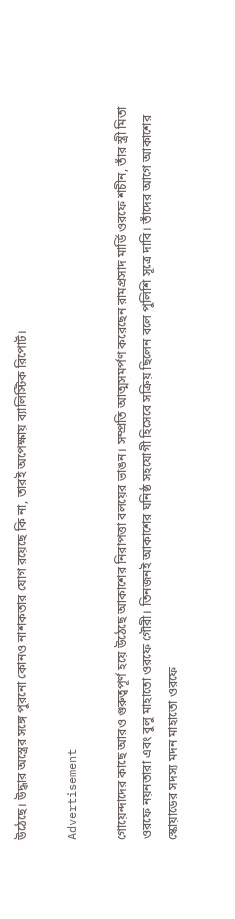উঠেছে। উদ্ধার অস্ত্রের সঙ্গে পুরনো কোনও নাশকতার যোগ রয়েছে কি না, তারই অপেক্ষায় ব্যালিস্টিক রিপোর্ট।

Advertisement

গোয়েন্দাদের কাছে আরও গুরুত্বপূর্ণ হয়ে উঠেছে আকাশের নিরাপত্তা বলয়ের ভাঙন। সম্প্রতি আত্মসমর্পণ করেছেন রামপ্রসাদ মার্ডি ওরফে শচীন, তাঁর স্ত্রী মিতা ওরফে নয়নতারা এবং বুলু মাহাতো ওরফে গৌরী। তিনজনই আকাশের ঘনিষ্ঠ সহযোগী হিসেবে সক্রিয় ছিলেন বলে পুলিশি সূত্রে দাবি। তাঁদের আগে আকাশের স্কোয়াডের সদস্য মদন মাহাতো ওরফে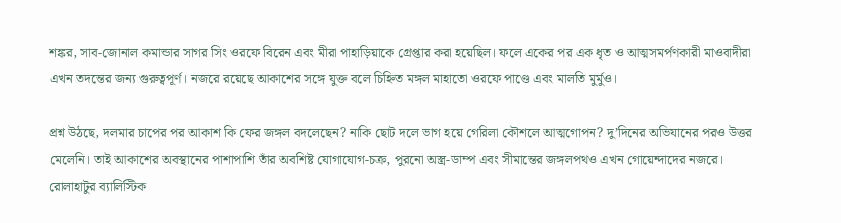শঙ্কর, সাব-জোনাল কমান্ডার সাগর সিং ওরফে বিরেন এবং মীরা পাহাড়িয়াকে গ্রেপ্তার করা হয়েছিল। ফলে একের পর এক ধৃত ও আত্মসমর্পণকারী মাওবাদীরা এখন তদন্তের জন্য গুরুত্বপূর্ণ। নজরে রয়েছে আকাশের সঙ্গে যুক্ত বলে চিহ্নিত মঙ্গল মাহাতো ওরফে পাণ্ডে এবং মালতি মুর্মুও।

প্রশ্ন উঠছে, দলমার চাপের পর আকাশ কি ফের জঙ্গল বদলেছেন? নাকি ছোট দলে ভাগ হয়ে গেরিলা কৌশলে আত্মগোপন? দু’দিনের অভিযানের পরও উত্তর মেলেনি। তাই আকাশের অবস্থানের পাশাপাশি তাঁর অবশিষ্ট যোগাযোগ-চক্র, পুরনো অস্ত্র-ডাম্প এবং সীমান্তের জঙ্গলপথও এখন গোয়েন্দাদের নজরে। রোলাহাটুর ব্যালিস্টিক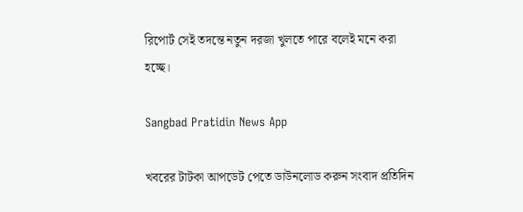রিপোর্ট সেই তদন্তে নতুন দরজা খুলতে পারে বলেই মনে করা হচ্ছে।

Sangbad Pratidin News App

খবরের টাটকা আপডেট পেতে ডাউনলোড করুন সংবাদ প্রতিদিন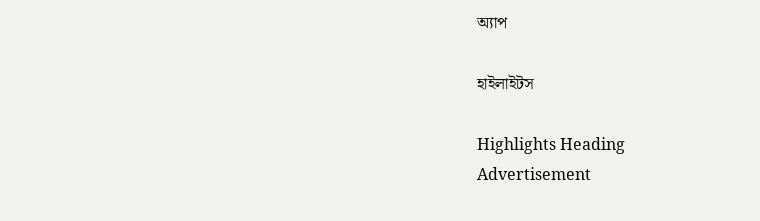অ্যাপ

হাইলাইটস

Highlights Heading
Advertisement